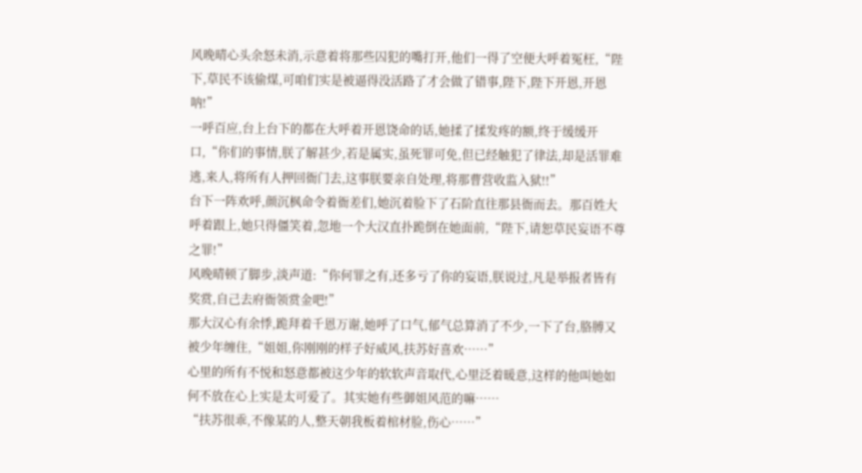风晚晴心头余怒未消,示意着将那些囚犯的嘴打开,他们一得了空便大呼着冤枉,“陛下,草民不该偷煤,可咱们实是被逼得没活路了才会做了错事,陛下,陛下开恩,开恩呐!”
一呼百应,台上台下的都在大呼着开恩饶命的话,她揉了揉发疼的额,终于缓缓开口,“你们的事情,朕了解甚少,若是属实,虽死罪可免,但已经触犯了律法,却是活罪难逃,来人,将所有人押回衙门去,这事朕要亲自处理,将那曹营收监入狱!!”
台下一阵欢呼,颜沉枫命令着衙差们,她沉着脸下了石阶直往那县衙而去。那百姓大呼着跟上,她只得僵笑着,忽地一个大汉直扑跪倒在她面前,“陛下,请恕草民妄语不尊之罪!”
风晚晴顿了脚步,淡声道:“你何罪之有,还多亏了你的妄语,朕说过,凡是举报者皆有奖赏,自己去府衙领赏金吧!”
那大汉心有余悸,跪拜着千恩万谢,她呼了口气,郁气总算消了不少,一下了台,胳膊又被少年缠住,“姐姐,你刚刚的样子好威风,扶苏好喜欢……”
心里的所有不悦和怒意都被这少年的软软声音取代,心里泛着暖意,这样的他叫她如何不放在心上实是太可爱了。其实她有些御姐风范的嘛……
“扶苏很乖,不像某的人,整天朝我板着棺材脸,伤心……”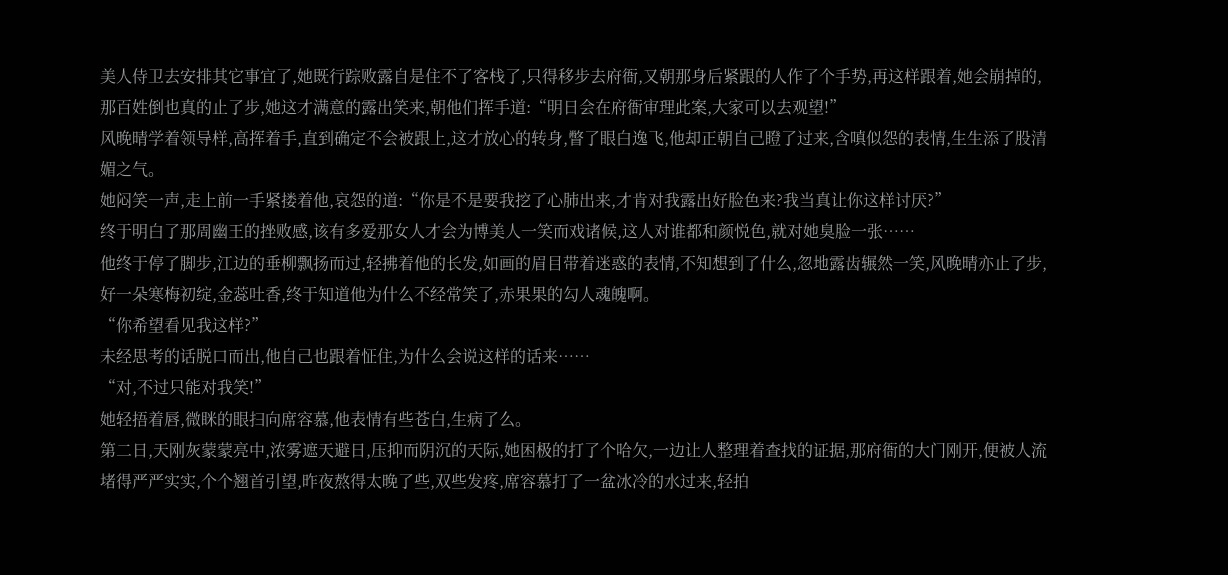美人侍卫去安排其它事宜了,她既行踪败露自是住不了客栈了,只得移步去府衙,又朝那身后紧跟的人作了个手势,再这样跟着,她会崩掉的,那百姓倒也真的止了步,她这才满意的露出笑来,朝他们挥手道:“明日会在府衙审理此案,大家可以去观望!”
风晚晴学着领导样,高挥着手,直到确定不会被跟上,这才放心的转身,瞥了眼白逸飞,他却正朝自己瞪了过来,含嗔似怨的表情,生生添了股清媚之气。
她闷笑一声,走上前一手紧搂着他,哀怨的道:“你是不是要我挖了心肺出来,才肯对我露出好脸色来?我当真让你这样讨厌?”
终于明白了那周幽王的挫败感,该有多爱那女人才会为博美人一笑而戏诸候,这人对谁都和颜悦色,就对她臭脸一张……
他终于停了脚步,江边的垂柳飘扬而过,轻拂着他的长发,如画的眉目带着迷惑的表情,不知想到了什么,忽地露齿辗然一笑,风晚晴亦止了步,好一朵寒梅初绽,金蕊吐香,终于知道他为什么不经常笑了,赤果果的勾人魂魄啊。
“你希望看见我这样?”
未经思考的话脱口而出,他自己也跟着怔住,为什么会说这样的话来……
“对,不过只能对我笑!”
她轻捂着唇,微眯的眼扫向席容慕,他表情有些苍白,生病了么。
第二日,天刚灰蒙蒙亮中,浓雾遮天避日,压抑而阴沉的天际,她困极的打了个哈欠,一边让人整理着查找的证据,那府衙的大门刚开,便被人流堵得严严实实,个个翘首引望,昨夜熬得太晚了些,双些发疼,席容慕打了一盆冰冷的水过来,轻拍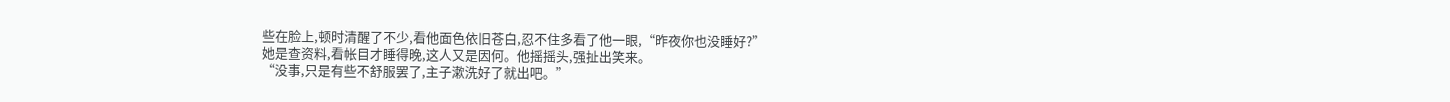些在脸上,顿时清醒了不少,看他面色依旧苍白,忍不住多看了他一眼,“昨夜你也没睡好?”
她是查资料,看帐目才睡得晚,这人又是因何。他摇摇头,强扯出笑来。
“没事,只是有些不舒服罢了,主子漱洗好了就出吧。”